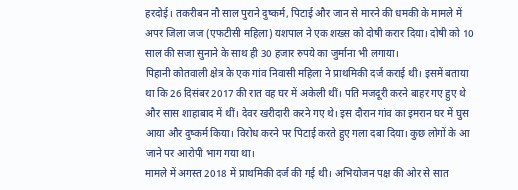हरदोई। तकरीबन नौ साल पुराने दुष्कर्म, पिटाई और जान से मारने की धमकी के मामले में अपर जिला जज (एफटीसी महिला) यशपाल ने एक शख्स को दोषी करार दिया। दोषी को 10 साल की सजा सुनाने के साथ ही 30 हजार रुपये का जुर्माना भी लगाया।
पिहानी कोतवाली क्षेत्र के एक गांव निवासी महिला ने प्राथमिकी दर्ज कराई थी। इसमें बताया था कि 26 दिसंबर 2017 की रात वह घर में अकेली थीं। पति मजदूरी करने बाहर गए हुए थे और सास शाहाबाद में थीं। देवर खरीदारी करने गए थे। इस दौरान गांव का इमरान घर में घुस आया और दुष्कर्म किया। विरोध करने पर पिटाई करते हुए गला दबा दिया। कुछ लोगों के आ जाने पर आरोपी भाग गया था।
मामले में अगस्त 2018 में प्राथमिकी दर्ज की गई थी। अभियोजन पक्ष की ओर से सात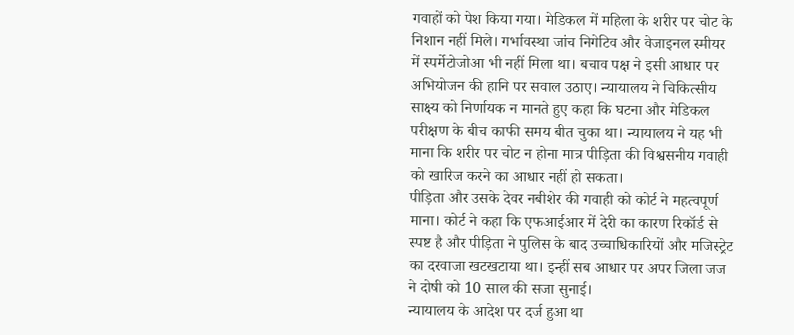गवाहों को पेश किया गया। मेडिकल में महिला के शरीर पर चोट के निशान नहीं मिले। गर्भावस्था जांच निगेटिव और वेजाइनल स्मीयर में स्पर्मेटोजोआ भी नहीं मिला था। बचाव पक्ष ने इसी आधार पर अभियोजन की हानि पर सवाल उठाए। न्यायालय ने चिकित्सीय साक्ष्य को निर्णायक न मानते हुए कहा कि घटना और मेडिकल परीक्षण के बीच काफी समय बीत चुका था। न्यायालय ने यह भी माना कि शरीर पर चोट न होना मात्र पीड़िता की विश्वसनीय गवाही को खारिज करने का आधार नहीं हो सकता।
पीड़िता और उसके देवर नबीशेर की गवाही को कोर्ट ने महत्वपूर्ण माना। कोर्ट ने कहा कि एफआईआर में देरी का कारण रिकॉर्ड से स्पष्ट है और पीड़िता ने पुलिस के बाद उच्चाधिकारियों और मजिस्ट्रेट का दरवाजा खटखटाया था। इन्हीं सब आधार पर अपर जिला जज ने दोषी को 10 साल की सजा सुनाई।
न्यायालय के आदेश पर दर्ज हुआ था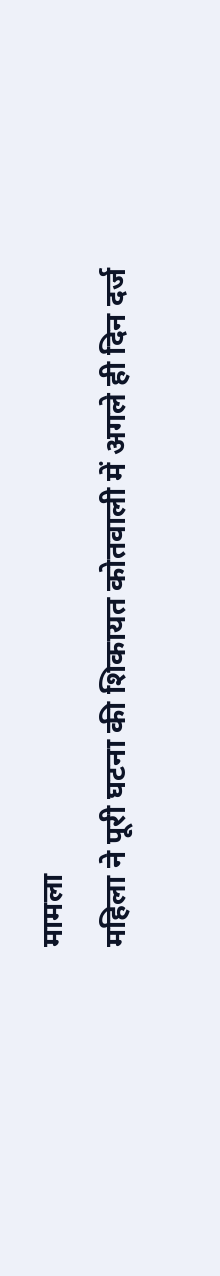मामला
महिला ने पूरी घटना की शिकायत कोतवाली में अगले ही दिन दर्ज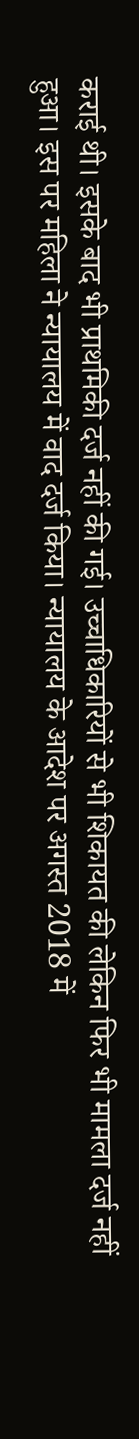कराई थी। इसके बाद भी प्राथमिकी दर्ज नहीं की गई। उच्चाधिकारियों से भी शिकायत की लेकिन फिर भी मामला दर्ज नहीं हुआ। इस पर महिला ने न्यायालय में वाद दर्ज किया। न्यायालय के आदेश पर अगस्त 2018 में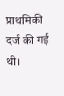प्राथमिकी दर्ज की गई थी।